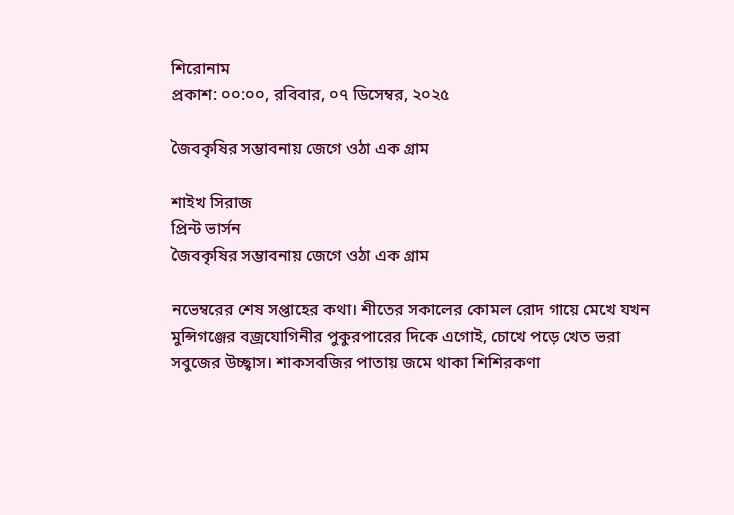শিরোনাম
প্রকাশ: ০০:০০, রবিবার, ০৭ ডিসেম্বর, ২০২৫

জৈবকৃষির সম্ভাবনায় জেগে ওঠা এক গ্রাম

শাইখ সিরাজ
প্রিন্ট ভার্সন
জৈবকৃষির সম্ভাবনায় জেগে ওঠা এক গ্রাম

নভেম্বরের শেষ সপ্তাহের কথা। শীতের সকালের কোমল রোদ গায়ে মেখে যখন মুন্সিগঞ্জের বজ্রযোগিনীর পুকুরপারের দিকে এগোই, চোখে পড়ে খেত ভরা সবুজের উচ্ছ্বাস। শাকসবজির পাতায় জমে থাকা শিশিরকণা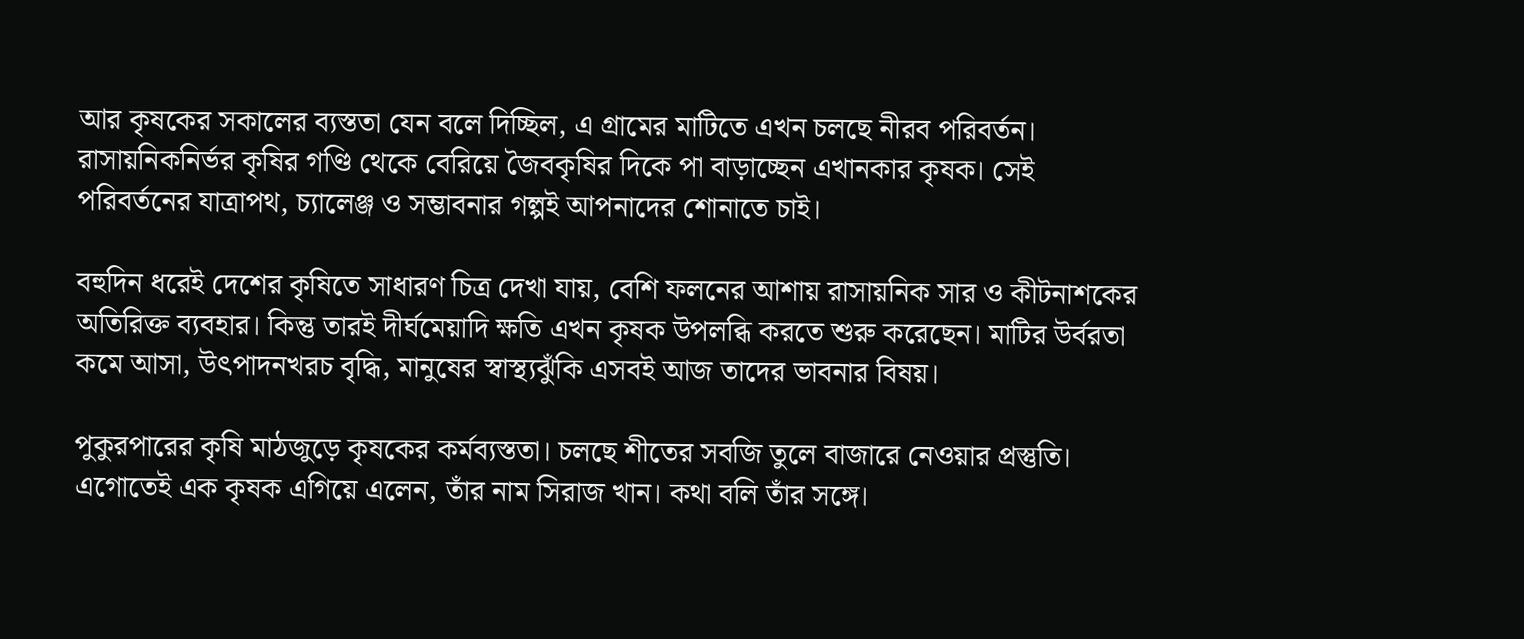আর কৃষকের সকালের ব্যস্ততা যেন বলে দিচ্ছিল, এ গ্রামের মাটিতে এখন চলছে নীরব পরিবর্তন। রাসায়নিকনির্ভর কৃষির গণ্ডি থেকে বেরিয়ে জৈবকৃষির দিকে পা বাড়াচ্ছেন এখানকার কৃষক। সেই পরিবর্তনের যাত্রাপথ, চ্যালেঞ্জ ও সম্ভাবনার গল্পই আপনাদের শোনাতে চাই।

বহুদিন ধরেই দেশের কৃষিতে সাধারণ চিত্র দেখা যায়, বেশি ফলনের আশায় রাসায়নিক সার ও কীটনাশকের অতিরিক্ত ব্যবহার। কিন্তু তারই দীর্ঘমেয়াদি ক্ষতি এখন কৃষক উপলব্ধি করতে শুরু করেছেন। মাটির উর্বরতা কমে আসা, উৎপাদনখরচ বৃদ্ধি, মানুষের স্বাস্থ্যঝুঁকি এসবই আজ তাদের ভাবনার বিষয়।

পুকুরপারের কৃষি মাঠজুড়ে কৃষকের কর্মব্যস্ততা। চলছে শীতের সবজি তুলে বাজারে নেওয়ার প্রস্তুতি। এগোতেই এক কৃষক এগিয়ে এলেন, তাঁর নাম সিরাজ খান। কথা বলি তাঁর সঙ্গে।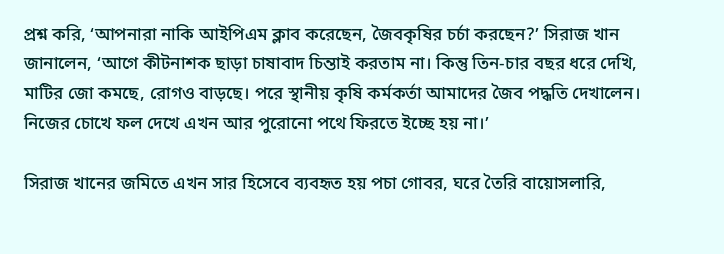প্রশ্ন করি, ‘আপনারা নাকি আইপিএম ক্লাব করেছেন, জৈবকৃষির চর্চা করছেন?’ সিরাজ খান জানালেন, ‘আগে কীটনাশক ছাড়া চাষাবাদ চিন্তাই করতাম না। কিন্তু তিন-চার বছর ধরে দেখি, মাটির জো কমছে, রোগও বাড়ছে। পরে স্থানীয় কৃষি কর্মকর্তা আমাদের জৈব পদ্ধতি দেখালেন। নিজের চোখে ফল দেখে এখন আর পুরোনো পথে ফিরতে ইচ্ছে হয় না।’

সিরাজ খানের জমিতে এখন সার হিসেবে ব্যবহৃত হয় পচা গোবর, ঘরে তৈরি বায়োসলারি,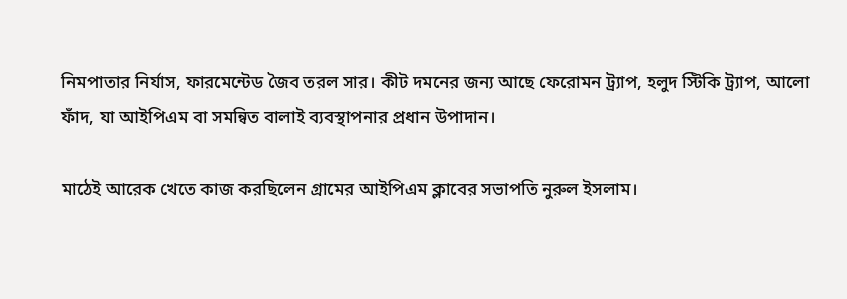নিমপাতার নির্যাস, ফারমেন্টেড জৈব তরল সার। কীট দমনের জন্য আছে ফেরোমন ট্র্যাপ, হলুদ স্টিকি ট্র্যাপ, আলো ফাঁদ, যা আইপিএম বা সমন্বিত বালাই ব্যবস্থাপনার প্রধান উপাদান।

মাঠেই আরেক খেতে কাজ করছিলেন গ্রামের আইপিএম ক্লাবের সভাপতি নুরুল ইসলাম।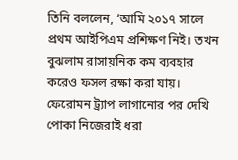তিনি বললেন, ‘আমি ২০১৭ সালে প্রথম আইপিএম প্রশিক্ষণ নিই। তখন বুঝলাম রাসায়নিক কম ব্যবহার করেও ফসল রক্ষা করা যায়। ফেরোমন ট্র্যাপ লাগানোর পর দেখি পোকা নিজেরাই ধরা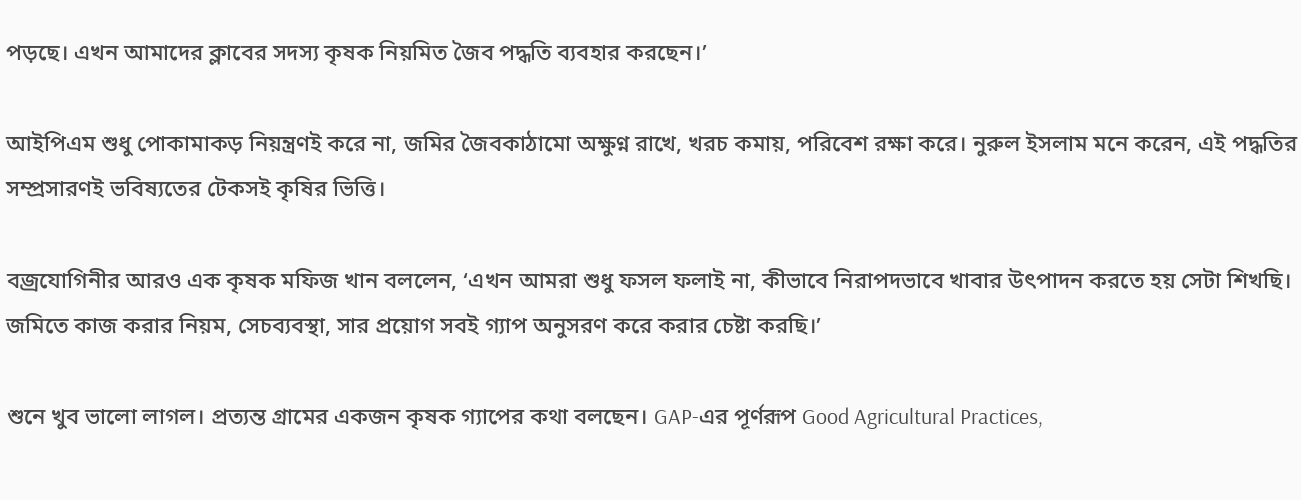পড়ছে। এখন আমাদের ক্লাবের সদস্য কৃষক নিয়মিত জৈব পদ্ধতি ব্যবহার করছেন।’

আইপিএম শুধু পোকামাকড় নিয়ন্ত্রণই করে না, জমির জৈবকাঠামো অক্ষুণ্ন রাখে, খরচ কমায়, পরিবেশ রক্ষা করে। নুরুল ইসলাম মনে করেন, এই পদ্ধতির সম্প্রসারণই ভবিষ্যতের টেকসই কৃষির ভিত্তি।

বজ্রযোগিনীর আরও এক কৃষক মফিজ খান বললেন, ‘এখন আমরা শুধু ফসল ফলাই না, কীভাবে নিরাপদভাবে খাবার উৎপাদন করতে হয় সেটা শিখছি। জমিতে কাজ করার নিয়ম, সেচব্যবস্থা, সার প্রয়োগ সবই গ্যাপ অনুসরণ করে করার চেষ্টা করছি।’

শুনে খুব ভালো লাগল। প্রত্যন্ত গ্রামের একজন কৃষক গ্যাপের কথা বলছেন। GAP-এর পূর্ণরূপ Good Agricultural Practices,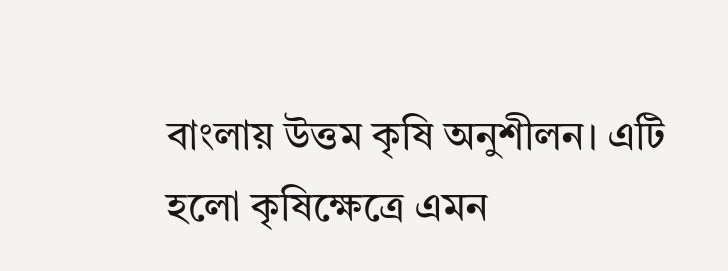বাংলায় উত্তম কৃষি অনুশীলন। এটি হলো কৃষিক্ষেত্রে এমন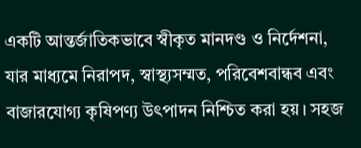একটি আন্তর্জাতিকভাবে স্বীকৃত মানদণ্ড ও নির্দেশনা, যার মাধ্যমে নিরাপদ, স্বাস্থ্যসম্মত, পরিবেশবান্ধব এবং বাজারযোগ্য কৃষিপণ্য উৎপাদন নিশ্চিত করা হয়। সহজ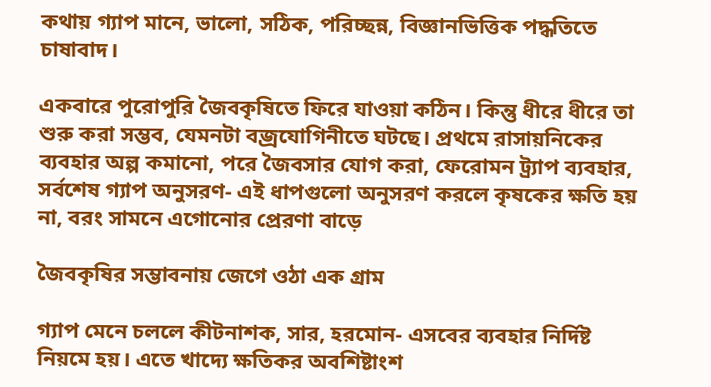কথায় গ্যাপ মানে, ভালো, সঠিক, পরিচ্ছন্ন, বিজ্ঞানভিত্তিক পদ্ধতিতে চাষাবাদ।

একবারে পুরোপুরি জৈবকৃষিতে ফিরে যাওয়া কঠিন। কিন্তু ধীরে ধীরে তা শুরু করা সম্ভব, যেমনটা বজ্রযোগিনীতে ঘটছে। প্রথমে রাসায়নিকের ব্যবহার অল্প কমানো, পরে জৈবসার যোগ করা, ফেরোমন ট্র্যাপ ব্যবহার, সর্বশেষ গ্যাপ অনুসরণ- এই ধাপগুলো অনুসরণ করলে কৃষকের ক্ষতি হয় না, বরং সামনে এগোনোর প্রেরণা বাড়ে

জৈবকৃষির সম্ভাবনায় জেগে ওঠা এক গ্রাম

গ্যাপ মেনে চললে কীটনাশক, সার, হরমোন- এসবের ব্যবহার নির্দিষ্ট নিয়মে হয়। এতে খাদ্যে ক্ষতিকর অবশিষ্টাংশ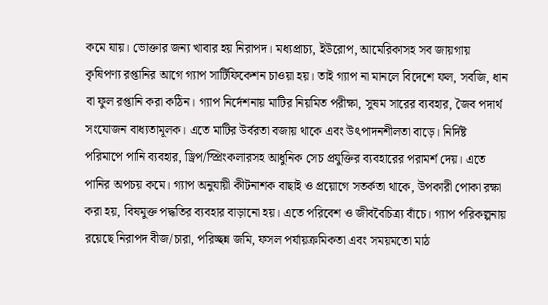কমে যায়। ভোক্তার জন্য খাবার হয় নিরাপদ। মধ্যপ্রাচ্য, ইউরোপ, আমেরিকাসহ সব জায়গায় কৃষিপণ্য রপ্তানির আগে গ্যাপ সার্টিফিকেশন চাওয়া হয়। তাই গ্যাপ না মানলে বিদেশে ফল, সবজি, ধান বা ফুল রপ্তানি করা কঠিন। গ্যাপ নির্দেশনায় মাটির নিয়মিত পরীক্ষা, সুষম সারের ব্যবহার, জৈব পদার্থ সংযোজন বাধ্যতামূলক। এতে মাটির উর্বরতা বজায় থাকে এবং উৎপাদনশীলতা বাড়ে। নির্দিষ্ট পরিমাপে পানি ব্যবহার, ড্রিপ/স্প্রিংকলারসহ আধুনিক সেচ প্রযুক্তির ব্যবহারের পরামর্শ দেয়। এতে পানির অপচয় কমে। গ্যাপ অনুযায়ী কীটনাশক বাছাই ও প্রয়োগে সতর্কতা থাকে, উপকারী পোকা রক্ষা করা হয়, বিষমুক্ত পদ্ধতির ব্যবহার বাড়ানো হয়। এতে পরিবেশ ও জীববৈচিত্র্য বাঁচে। গ্যাপ পরিকল্পনায় রয়েছে নিরাপদ বীজ/চারা, পরিচ্ছন্ন জমি, ফসল পর্যায়ক্রমিকতা এবং সময়মতো মাঠ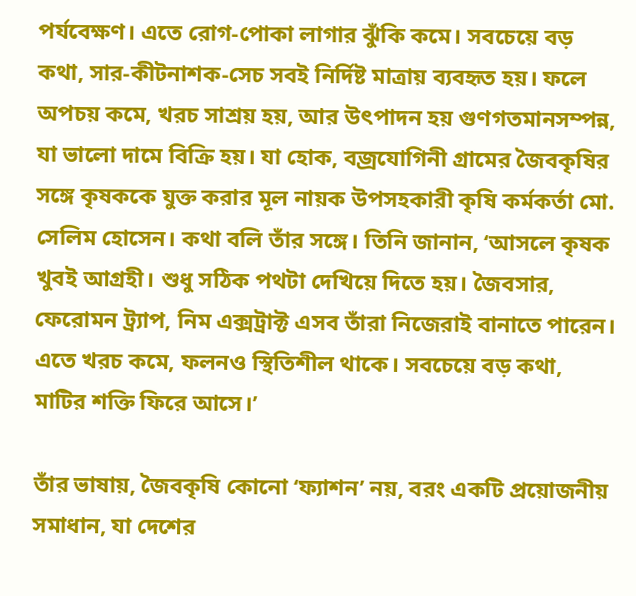পর্যবেক্ষণ। এতে রোগ-পোকা লাগার ঝুঁকি কমে। সবচেয়ে বড় কথা, সার-কীটনাশক-সেচ সবই নির্দিষ্ট মাত্রায় ব্যবহৃত হয়। ফলে অপচয় কমে, খরচ সাশ্রয় হয়, আর উৎপাদন হয় গুণগতমানসম্পন্ন, যা ভালো দামে বিক্রি হয়। যা হোক, বজ্রযোগিনী গ্রামের জৈবকৃষির সঙ্গে কৃষককে যুক্ত করার মূল নায়ক উপসহকারী কৃষি কর্মকর্তা মো. সেলিম হোসেন। কথা বলি তাঁর সঙ্গে। তিনি জানান, ‘আসলে কৃষক খুবই আগ্রহী। শুধু সঠিক পথটা দেখিয়ে দিতে হয়। জৈবসার, ফেরোমন ট্র্যাপ, নিম এক্সট্রাক্ট এসব তাঁরা নিজেরাই বানাতে পারেন। এতে খরচ কমে, ফলনও স্থিতিশীল থাকে। সবচেয়ে বড় কথা, মাটির শক্তি ফিরে আসে।’

তাঁর ভাষায়, জৈবকৃষি কোনো ‘ফ্যাশন’ নয়, বরং একটি প্রয়োজনীয় সমাধান, যা দেশের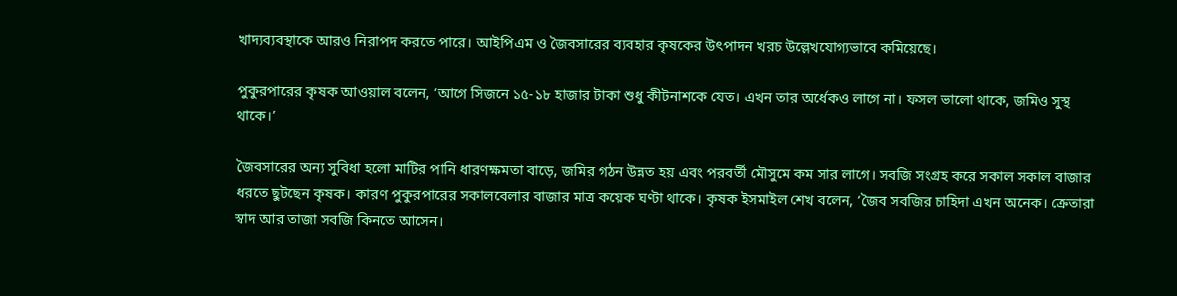খাদ্যব্যবস্থাকে আরও নিরাপদ করতে পারে। আইপিএম ও জৈবসারের ব্যবহার কৃষকের উৎপাদন খরচ উল্লেখযোগ্যভাবে কমিয়েছে।

পুকুরপারের কৃষক আওয়াল বলেন, ‘আগে সিজনে ১৫-১৮ হাজার টাকা শুধু কীটনাশকে যেত। এখন তার অর্ধেকও লাগে না। ফসল ভালো থাকে, জমিও সুস্থ থাকে।’

জৈবসারের অন্য সুবিধা হলো মাটির পানি ধারণক্ষমতা বাড়ে, জমির গঠন উন্নত হয় এবং পরবর্তী মৌসুমে কম সার লাগে। সবজি সংগ্রহ করে সকাল সকাল বাজার ধরতে ছুটছেন কৃষক। কারণ পুকুরপারের সকালবেলার বাজার মাত্র কয়েক ঘণ্টা থাকে। কৃষক ইসমাইল শেখ বলেন, ‘জৈব সবজির চাহিদা এখন অনেক। ক্রেতারা স্বাদ আর তাজা সবজি কিনতে আসেন।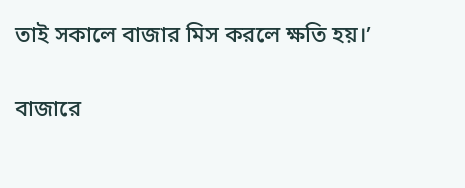তাই সকালে বাজার মিস করলে ক্ষতি হয়।’

বাজারে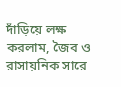দাঁড়িয়ে লক্ষ করলাম, জৈব ও রাসায়নিক সারে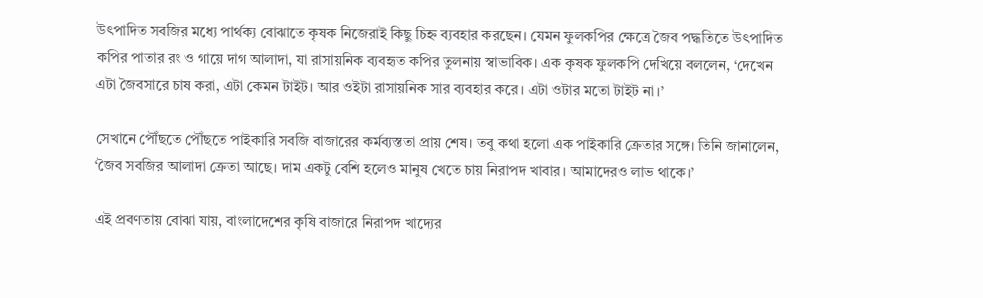উৎপাদিত সবজির মধ্যে পার্থক্য বোঝাতে কৃষক নিজেরাই কিছু চিহ্ন ব্যবহার করছেন। যেমন ফুলকপির ক্ষেত্রে জৈব পদ্ধতিতে উৎপাদিত কপির পাতার রং ও গায়ে দাগ আলাদা, যা রাসায়নিক ব্যবহৃত কপির তুলনায় স্বাভাবিক। এক কৃষক ফুলকপি দেখিয়ে বললেন, ‘দেখেন এটা জৈবসারে চাষ করা, এটা কেমন টাইট। আর ওইটা রাসায়নিক সার ব্যবহার করে। এটা ওটার মতো টাইট না।’

সেখানে পৌঁছতে পৌঁছতে পাইকারি সবজি বাজারের কর্মব্যস্ততা প্রায় শেষ। তবু কথা হলো এক পাইকারি ক্রেতার সঙ্গে। তিনি জানালেন, ‘জৈব সবজির আলাদা ক্রেতা আছে। দাম একটু বেশি হলেও মানুষ খেতে চায় নিরাপদ খাবার। আমাদেরও লাভ থাকে।’

এই প্রবণতায় বোঝা যায়, বাংলাদেশের কৃষি বাজারে নিরাপদ খাদ্যের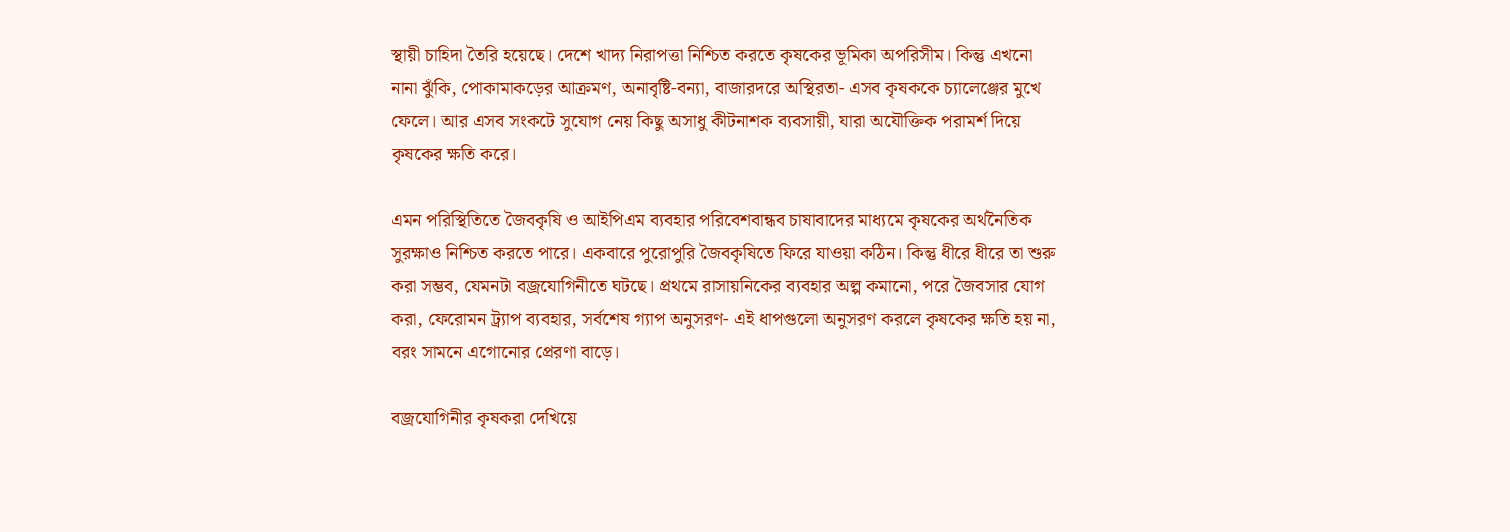স্থায়ী চাহিদা তৈরি হয়েছে। দেশে খাদ্য নিরাপত্তা নিশ্চিত করতে কৃষকের ভূমিকা অপরিসীম। কিন্তু এখনো নানা ঝুঁকি, পোকামাকড়ের আক্রমণ, অনাবৃষ্টি-বন্যা, বাজারদরে অস্থিরতা- এসব কৃষককে চ্যালেঞ্জের মুখে ফেলে। আর এসব সংকটে সুযোগ নেয় কিছু অসাধু কীটনাশক ব্যবসায়ী, যারা অযৌক্তিক পরামর্শ দিয়ে কৃষকের ক্ষতি করে।

এমন পরিস্থিতিতে জৈবকৃষি ও আইপিএম ব্যবহার পরিবেশবান্ধব চাষাবাদের মাধ্যমে কৃষকের অর্থনৈতিক সুরক্ষাও নিশ্চিত করতে পারে। একবারে পুরোপুরি জৈবকৃষিতে ফিরে যাওয়া কঠিন। কিন্তু ধীরে ধীরে তা শুরু করা সম্ভব, যেমনটা বজ্রযোগিনীতে ঘটছে। প্রথমে রাসায়নিকের ব্যবহার অল্প কমানো, পরে জৈবসার যোগ করা, ফেরোমন ট্র্যাপ ব্যবহার, সর্বশেষ গ্যাপ অনুসরণ- এই ধাপগুলো অনুসরণ করলে কৃষকের ক্ষতি হয় না, বরং সামনে এগোনোর প্রেরণা বাড়ে।

বজ্রযোগিনীর কৃষকরা দেখিয়ে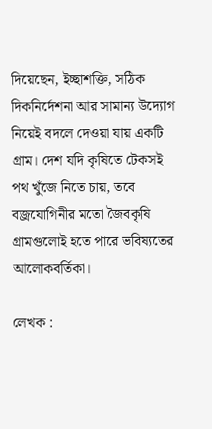দিয়েছেন, ইচ্ছাশক্তি, সঠিক দিকনির্দেশনা আর সামান্য উদ্যোগ নিয়েই বদলে দেওয়া যায় একটি গ্রাম। দেশ যদি কৃষিতে টেকসই পথ খুঁজে নিতে চায়, তবে বজ্রযোগিনীর মতো জৈবকৃষি গ্রামগুলোই হতে পারে ভবিষ্যতের আলোকবর্তিকা।

লেখক :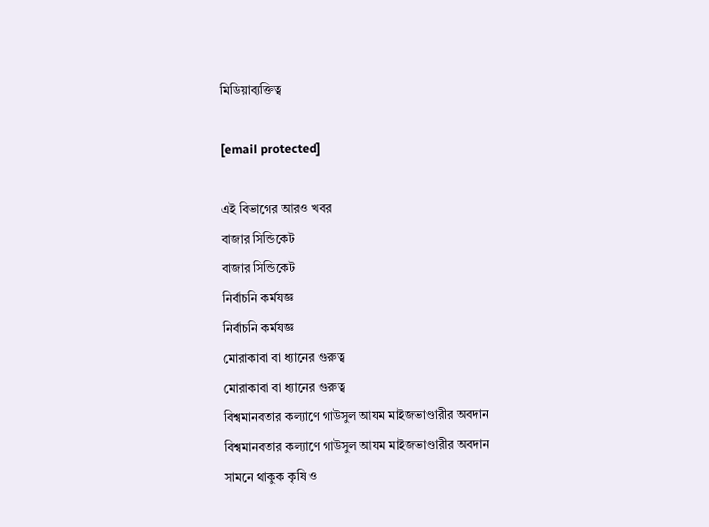মিডিয়াব্যক্তিত্ব

[email protected]

এই বিভাগের আরও খবর
বাজার সিন্ডিকেট
বাজার সিন্ডিকেট
নির্বাচনি কর্মযজ্ঞ
নির্বাচনি কর্মযজ্ঞ
মোরাকাবা বা ধ্যানের গুরুত্ব
মোরাকাবা বা ধ্যানের গুরুত্ব
বিশ্বমানবতার কল্যাণে গাউসুল আযম মাইজভাণ্ডারীর অবদান
বিশ্বমানবতার কল্যাণে গাউসুল আযম মাইজভাণ্ডারীর অবদান
সামনে থাকুক কৃষি ও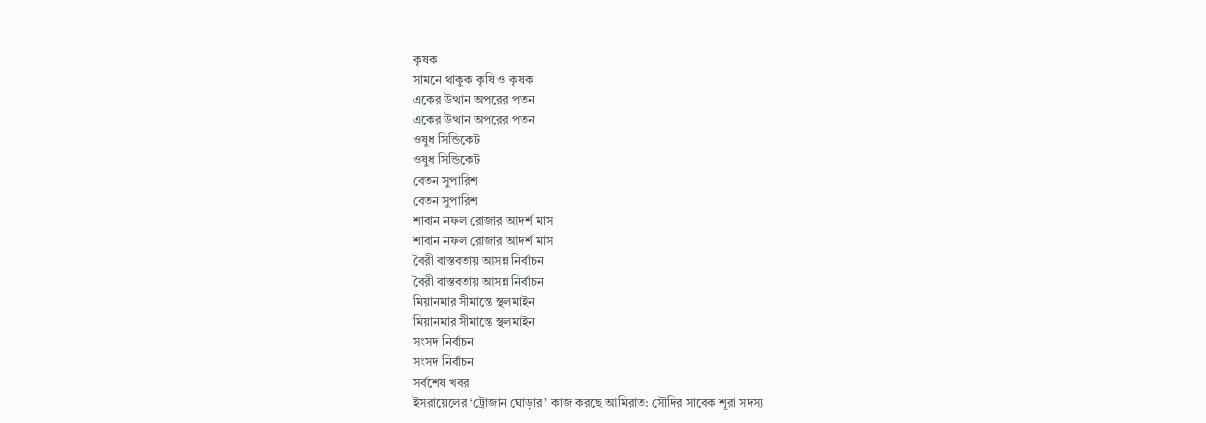কৃষক
সামনে থাকুক কৃষি ও কৃষক
একের উত্থান অপরের পতন
একের উত্থান অপরের পতন
ওষুধ সিন্ডিকেট
ওষুধ সিন্ডিকেট
বেতন সুপারিশ
বেতন সুপারিশ
শাবান নফল রোজার আদর্শ মাস
শাবান নফল রোজার আদর্শ মাস
বৈরী বাস্তবতায় আসন্ন নির্বাচন
বৈরী বাস্তবতায় আসন্ন নির্বাচন
মিয়ানমার সীমান্তে স্থলমাইন
মিয়ানমার সীমান্তে স্থলমাইন
সংসদ নির্বাচন
সংসদ নির্বাচন
সর্বশেষ খবর
ইসরায়েলের ‘ট্রোজান ঘোড়ার’ কাজ করছে আমিরাত: সৌদির সাবেক শূরা সদস্য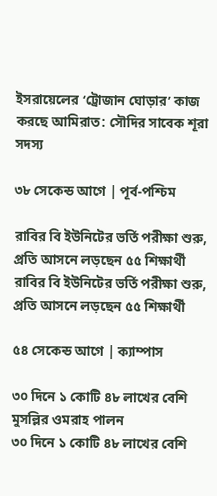ইসরায়েলের ‘ট্রোজান ঘোড়ার’ কাজ করছে আমিরাত: সৌদির সাবেক শূরা সদস্য

৩৮ সেকেন্ড আগে | পূর্ব-পশ্চিম

রাবির বি ইউনিটের ভর্তি পরীক্ষা শুরু, প্রতি আসনে লড়ছেন ৫৫ শিক্ষার্থী
রাবির বি ইউনিটের ভর্তি পরীক্ষা শুরু, প্রতি আসনে লড়ছেন ৫৫ শিক্ষার্থী

৫৪ সেকেন্ড আগে | ক্যাম্পাস

৩০ দিনে ১ কোটি ৪৮ লাখের বেশি মুসল্লির ওমরাহ পালন
৩০ দিনে ১ কোটি ৪৮ লাখের বেশি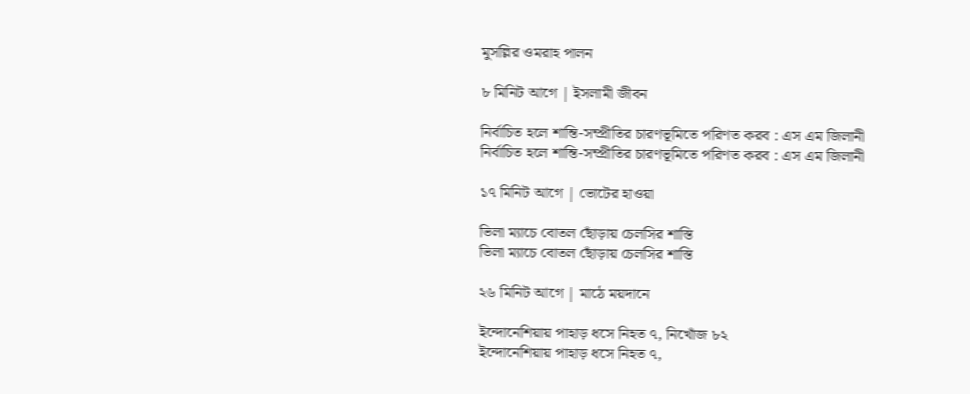মুসল্লির ওমরাহ পালন

৮ মিনিট আগে | ইসলামী জীবন

নির্বাচিত হলে শান্তি-সম্প্রীতির চারণভূমিতে পরিণত করব : এস এম জিলানী
নির্বাচিত হলে শান্তি-সম্প্রীতির চারণভূমিতে পরিণত করব : এস এম জিলানী

১৭ মিনিট আগে | ভোটের হাওয়া

ভিলা ম‍্যাচে বোতল ছোঁড়ায় চেলসির শাস্তি
ভিলা ম‍্যাচে বোতল ছোঁড়ায় চেলসির শাস্তি

২৬ মিনিট আগে | মাঠে ময়দানে

ইন্দোনেশিয়ায় পাহাড় ধসে নিহত ৭, নিখোঁজ ৮২
ইন্দোনেশিয়ায় পাহাড় ধসে নিহত ৭,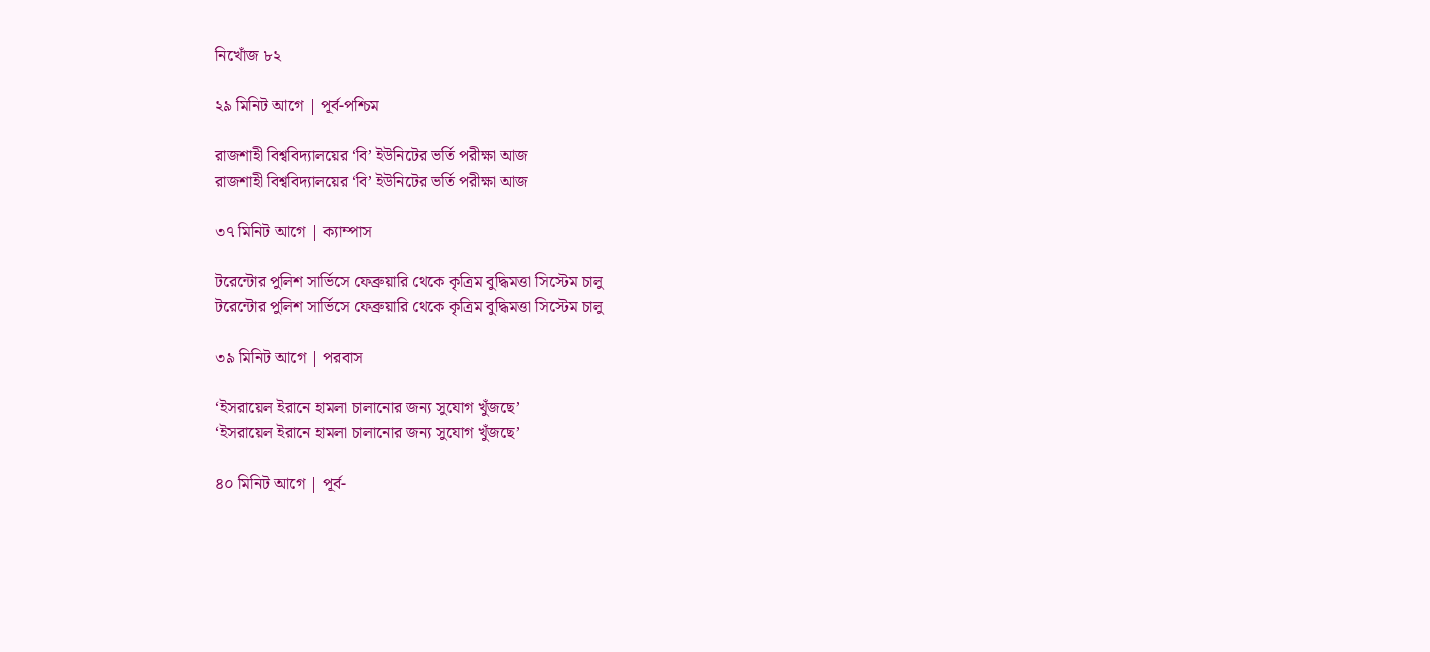নিখোঁজ ৮২

২৯ মিনিট আগে | পূর্ব-পশ্চিম

রাজশাহী বিশ্ববিদ্যালয়ের ‘বি’ ইউনিটের ভর্তি পরীক্ষা আজ
রাজশাহী বিশ্ববিদ্যালয়ের ‘বি’ ইউনিটের ভর্তি পরীক্ষা আজ

৩৭ মিনিট আগে | ক্যাম্পাস

টরেন্টোর পুলিশ সার্ভিসে ফেব্রুয়ারি থেকে কৃত্রিম বুদ্ধিমত্তা সিস্টেম চালু
টরেন্টোর পুলিশ সার্ভিসে ফেব্রুয়ারি থেকে কৃত্রিম বুদ্ধিমত্তা সিস্টেম চালু

৩৯ মিনিট আগে | পরবাস

‘ইসরায়েল ইরানে হামলা চালানোর জন্য সুযোগ খুঁজছে’
‘ইসরায়েল ইরানে হামলা চালানোর জন্য সুযোগ খুঁজছে’

৪০ মিনিট আগে | পূর্ব-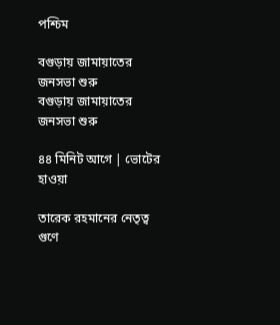পশ্চিম

বগুড়ায় জামায়াতের জনসভা শুরু
বগুড়ায় জামায়াতের জনসভা শুরু

৪৪ মিনিট আগে | ভোটের হাওয়া

তারেক রহমানের নেতৃত্ব গুণে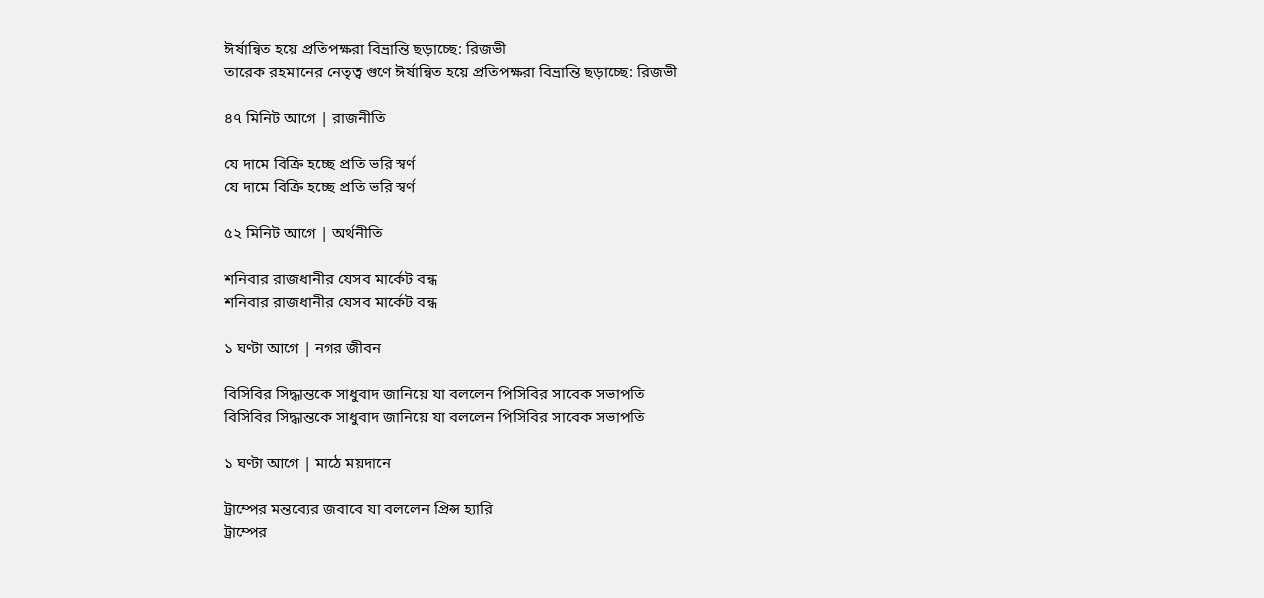ঈর্ষান্বিত হয়ে প্রতিপক্ষরা বিভ্রান্তি ছড়াচ্ছে: রিজভী
তারেক রহমানের নেতৃত্ব গুণে ঈর্ষান্বিত হয়ে প্রতিপক্ষরা বিভ্রান্তি ছড়াচ্ছে: রিজভী

৪৭ মিনিট আগে | রাজনীতি

যে দামে বিক্রি হচ্ছে প্রতি ভরি স্বর্ণ
যে দামে বিক্রি হচ্ছে প্রতি ভরি স্বর্ণ

৫২ মিনিট আগে | অর্থনীতি

শনিবার রাজধানীর যেসব মার্কেট বন্ধ
শনিবার রাজধানীর যেসব মার্কেট বন্ধ

১ ঘণ্টা আগে | নগর জীবন

বিসিবির সিদ্ধান্তকে সাধুবাদ জানিয়ে যা বললেন পিসিবির সাবেক সভাপতি
বিসিবির সিদ্ধান্তকে সাধুবাদ জানিয়ে যা বললেন পিসিবির সাবেক সভাপতি

১ ঘণ্টা আগে | মাঠে ময়দানে

ট্রাম্পের মন্তব্যের জবাবে যা বললেন প্রিন্স হ্যারি
ট্রাম্পের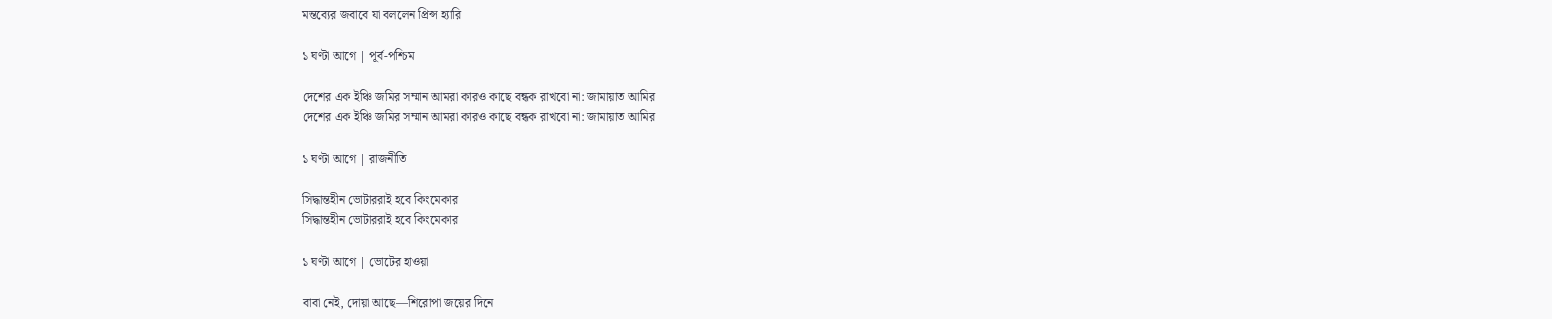মন্তব্যের জবাবে যা বললেন প্রিন্স হ্যারি

১ ঘণ্টা আগে | পূর্ব-পশ্চিম

দেশের এক ইঞ্চি জমির সম্মান আমরা কারও কাছে বন্ধক রাখবো না: জামায়াত আমির
দেশের এক ইঞ্চি জমির সম্মান আমরা কারও কাছে বন্ধক রাখবো না: জামায়াত আমির

১ ঘণ্টা আগে | রাজনীতি

সিদ্ধান্তহীন ভোটাররাই হবে কিংমেকার
সিদ্ধান্তহীন ভোটাররাই হবে কিংমেকার

১ ঘণ্টা আগে | ভোটের হাওয়া

বাবা নেই, দোয়া আছে—শিরোপা জয়ের দিনে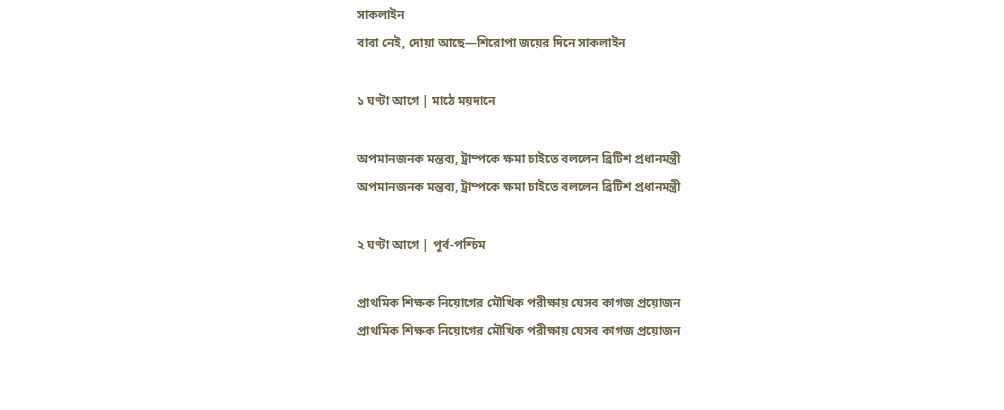সাকলাইন
বাবা নেই, দোয়া আছে—শিরোপা জয়ের দিনে সাকলাইন

১ ঘণ্টা আগে | মাঠে ময়দানে

অপমানজনক মন্তব্য, ট্রাম্পকে ক্ষমা চাইতে বললেন ব্রিটিশ প্রধানমন্ত্রী
অপমানজনক মন্তব্য, ট্রাম্পকে ক্ষমা চাইতে বললেন ব্রিটিশ প্রধানমন্ত্রী

২ ঘণ্টা আগে | পূর্ব-পশ্চিম

প্রাথমিক শিক্ষক নিয়োগের মৌখিক পরীক্ষায় যেসব কাগজ প্রয়োজন
প্রাথমিক শিক্ষক নিয়োগের মৌখিক পরীক্ষায় যেসব কাগজ প্রয়োজন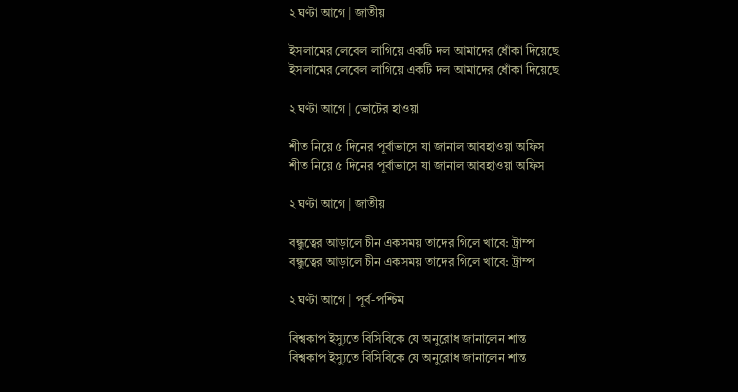২ ঘণ্টা আগে | জাতীয়

ইসলামের লেবেল লাগিয়ে একটি দল আমাদের ধোঁকা দিয়েছে
ইসলামের লেবেল লাগিয়ে একটি দল আমাদের ধোঁকা দিয়েছে

২ ঘণ্টা আগে | ভোটের হাওয়া

শীত নিয়ে ৫ দিনের পূর্বাভাসে যা জানাল আবহাওয়া অফিস
শীত নিয়ে ৫ দিনের পূর্বাভাসে যা জানাল আবহাওয়া অফিস

২ ঘণ্টা আগে | জাতীয়

বন্ধুত্বের আড়ালে চীন একসময় তাদের গিলে খাবে: ট্রাম্প
বন্ধুত্বের আড়ালে চীন একসময় তাদের গিলে খাবে: ট্রাম্প

২ ঘণ্টা আগে | পূর্ব-পশ্চিম

বিশ্বকাপ ইস্যুতে বিসিবিকে যে অনুরোধ জানালেন শান্ত
বিশ্বকাপ ইস্যুতে বিসিবিকে যে অনুরোধ জানালেন শান্ত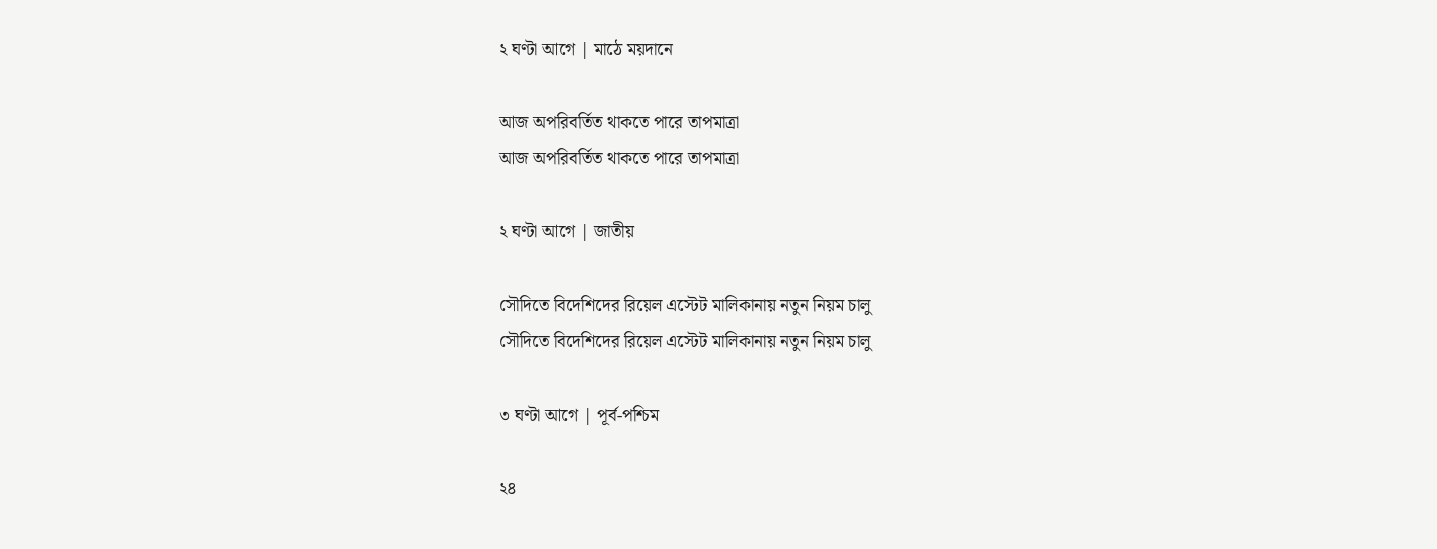২ ঘণ্টা আগে | মাঠে ময়দানে

আজ অপরিবর্তিত থাকতে পারে তাপমাত্রা
আজ অপরিবর্তিত থাকতে পারে তাপমাত্রা

২ ঘণ্টা আগে | জাতীয়

সৌদিতে বিদেশিদের রিয়েল এস্টেট মালিকানায় নতুন নিয়ম চালু
সৌদিতে বিদেশিদের রিয়েল এস্টেট মালিকানায় নতুন নিয়ম চালু

৩ ঘণ্টা আগে | পূর্ব-পশ্চিম

২৪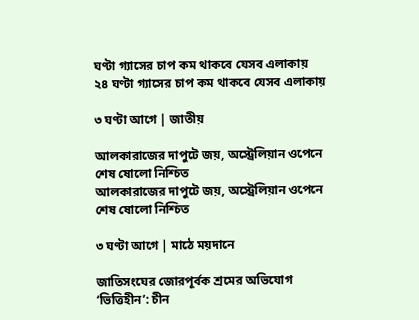ঘণ্টা গ্যাসের চাপ কম থাকবে যেসব এলাকায়
২৪ ঘণ্টা গ্যাসের চাপ কম থাকবে যেসব এলাকায়

৩ ঘণ্টা আগে | জাতীয়

আলকারাজের দাপুটে জয়, অস্ট্রেলিয়ান ওপেনে শেষ ষোলো নিশ্চিত
আলকারাজের দাপুটে জয়, অস্ট্রেলিয়ান ওপেনে শেষ ষোলো নিশ্চিত

৩ ঘণ্টা আগে | মাঠে ময়দানে

জাতিসংঘের জোরপূর্বক শ্রমের অভিযোগ ‘ভিত্তিহীন’: চীন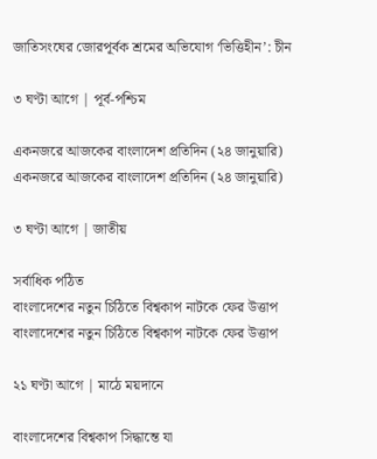জাতিসংঘের জোরপূর্বক শ্রমের অভিযোগ ‘ভিত্তিহীন’: চীন

৩ ঘণ্টা আগে | পূর্ব-পশ্চিম

একনজরে আজকের বাংলাদেশ প্রতিদিন (২৪ জানুয়ারি)
একনজরে আজকের বাংলাদেশ প্রতিদিন (২৪ জানুয়ারি)

৩ ঘণ্টা আগে | জাতীয়

সর্বাধিক পঠিত
বাংলাদেশের নতুন চিঠিতে বিশ্বকাপ নাটকে ফের উত্তাপ
বাংলাদেশের নতুন চিঠিতে বিশ্বকাপ নাটকে ফের উত্তাপ

২১ ঘণ্টা আগে | মাঠে ময়দানে

বাংলাদেশের বিশ্বকাপ সিদ্ধান্তে যা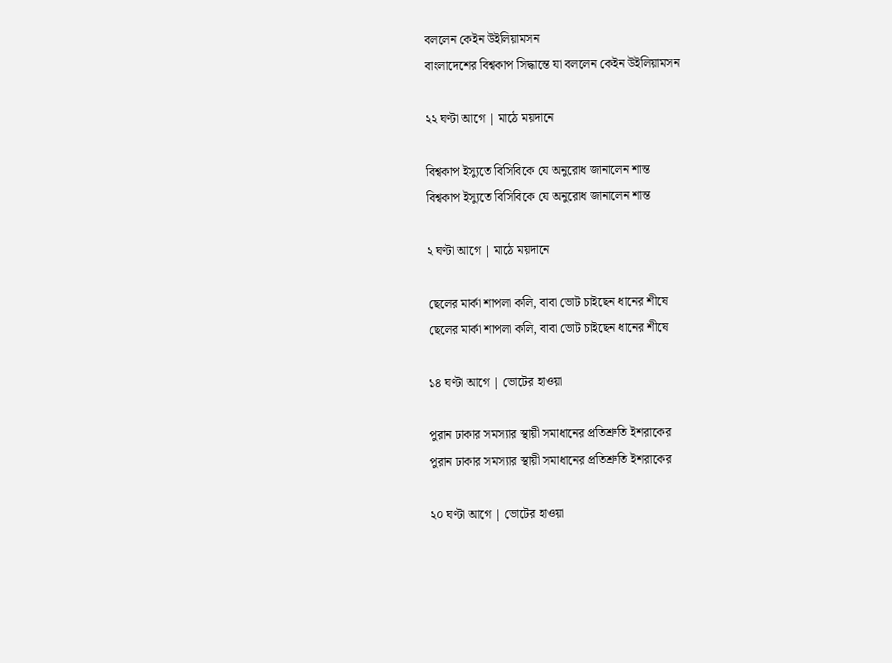বললেন কেইন উইলিয়ামসন
বাংলাদেশের বিশ্বকাপ সিদ্ধান্তে যা বললেন কেইন উইলিয়ামসন

২২ ঘণ্টা আগে | মাঠে ময়দানে

বিশ্বকাপ ইস্যুতে বিসিবিকে যে অনুরোধ জানালেন শান্ত
বিশ্বকাপ ইস্যুতে বিসিবিকে যে অনুরোধ জানালেন শান্ত

২ ঘণ্টা আগে | মাঠে ময়দানে

ছেলের মার্কা শাপলা কলি, বাবা ভোট চাইছেন ধানের শীষে
ছেলের মার্কা শাপলা কলি, বাবা ভোট চাইছেন ধানের শীষে

১৪ ঘণ্টা আগে | ভোটের হাওয়া

পুরান ঢাকার সমস্যার স্থায়ী সমাধানের প্রতিশ্রুতি ইশরাকের
পুরান ঢাকার সমস্যার স্থায়ী সমাধানের প্রতিশ্রুতি ইশরাকের

২০ ঘণ্টা আগে | ভোটের হাওয়া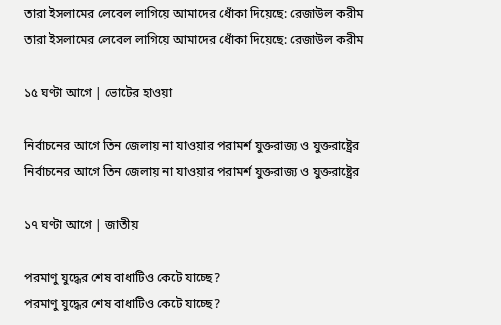তারা ইসলামের লেবেল লাগিয়ে আমাদের ধোঁকা দিয়েছে: রেজাউল করীম
তারা ইসলামের লেবেল লাগিয়ে আমাদের ধোঁকা দিয়েছে: রেজাউল করীম

১৫ ঘণ্টা আগে | ভোটের হাওয়া

নির্বাচনের আগে তিন জেলায় না যাওয়ার পরামর্শ যুক্তরাজ্য ও যুক্তরাষ্ট্রের
নির্বাচনের আগে তিন জেলায় না যাওয়ার পরামর্শ যুক্তরাজ্য ও যুক্তরাষ্ট্রের

১৭ ঘণ্টা আগে | জাতীয়

পরমাণু যুদ্ধের শেষ বাধাটিও কেটে যাচ্ছে?
পরমাণু যুদ্ধের শেষ বাধাটিও কেটে যাচ্ছে?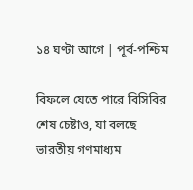১৪ ঘণ্টা আগে | পূর্ব-পশ্চিম

বিফলে যেতে পারে বিসিবির শেষ চেষ্টাও, যা বলছে ভারতীয় গণমাধ্যম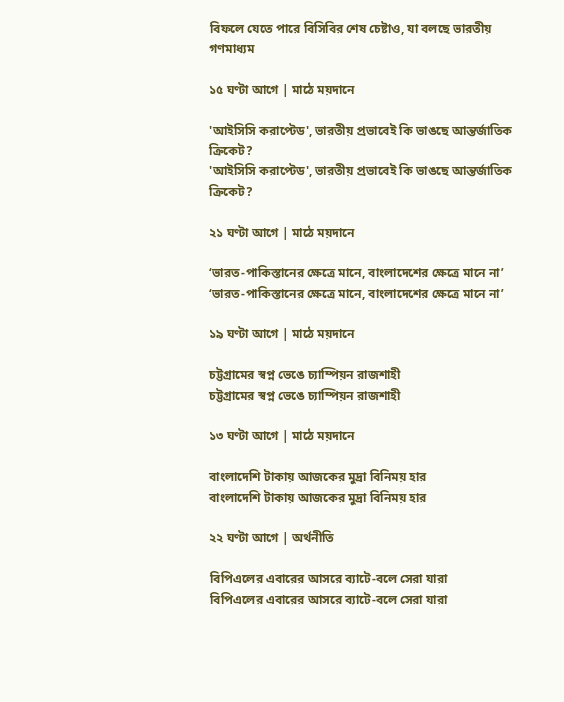বিফলে যেতে পারে বিসিবির শেষ চেষ্টাও, যা বলছে ভারতীয় গণমাধ্যম

১৫ ঘণ্টা আগে | মাঠে ময়দানে

'আইসিসি করাপ্টেড', ভারতীয় প্রভাবেই কি ভাঙছে আন্তর্জাতিক ক্রিকেট?
'আইসিসি করাপ্টেড', ভারতীয় প্রভাবেই কি ভাঙছে আন্তর্জাতিক ক্রিকেট?

২১ ঘণ্টা আগে | মাঠে ময়দানে

‘ভারত-পাকিস্তানের ক্ষেত্রে মানে, বাংলাদেশের ক্ষেত্রে মানে না’
‘ভারত-পাকিস্তানের ক্ষেত্রে মানে, বাংলাদেশের ক্ষেত্রে মানে না’

১৯ ঘণ্টা আগে | মাঠে ময়দানে

চট্টগ্রামের স্বপ্ন ভেঙে চ্যাম্পিয়ন রাজশাহী
চট্টগ্রামের স্বপ্ন ভেঙে চ্যাম্পিয়ন রাজশাহী

১৩ ঘণ্টা আগে | মাঠে ময়দানে

বাংলাদেশি টাকায় আজকের মুদ্রা বিনিময় হার
বাংলাদেশি টাকায় আজকের মুদ্রা বিনিময় হার

২২ ঘণ্টা আগে | অর্থনীতি

বিপিএলের এবারের আসরে ব্যাটে-বলে সেরা যারা
বিপিএলের এবারের আসরে ব্যাটে-বলে সেরা যারা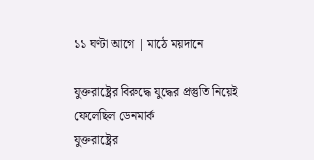১১ ঘণ্টা আগে | মাঠে ময়দানে

যুক্তরাষ্ট্রের বিরুদ্ধে যুদ্ধের প্রস্তুতি নিয়েই ফেলেছিল ডেনমার্ক
যুক্তরাষ্ট্রের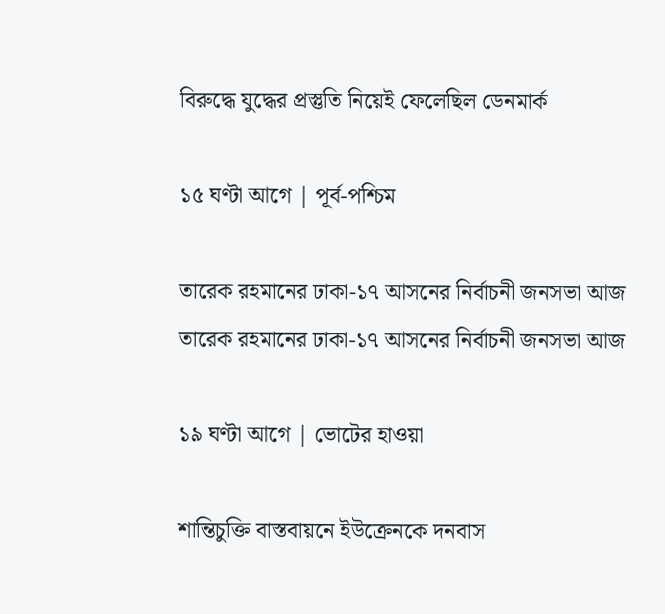বিরুদ্ধে যুদ্ধের প্রস্তুতি নিয়েই ফেলেছিল ডেনমার্ক

১৫ ঘণ্টা আগে | পূর্ব-পশ্চিম

তারেক রহমানের ঢাকা-১৭ আসনের নির্বাচনী জনসভা আজ
তারেক রহমানের ঢাকা-১৭ আসনের নির্বাচনী জনসভা আজ

১৯ ঘণ্টা আগে | ভোটের হাওয়া

শান্তিচুক্তি বাস্তবায়নে ইউক্রেনকে দনবাস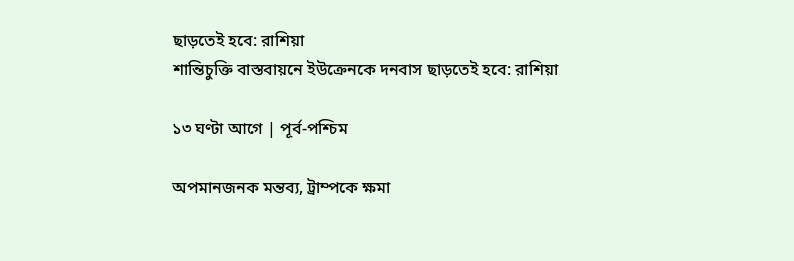ছাড়তেই হবে: রাশিয়া
শান্তিচুক্তি বাস্তবায়নে ইউক্রেনকে দনবাস ছাড়তেই হবে: রাশিয়া

১৩ ঘণ্টা আগে | পূর্ব-পশ্চিম

অপমানজনক মন্তব্য, ট্রাম্পকে ক্ষমা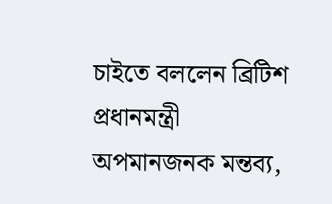চাইতে বললেন ব্রিটিশ প্রধানমন্ত্রী
অপমানজনক মন্তব্য,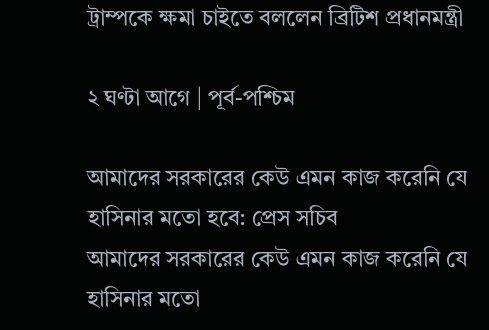ট্রাম্পকে ক্ষমা চাইতে বললেন ব্রিটিশ প্রধানমন্ত্রী

২ ঘণ্টা আগে | পূর্ব-পশ্চিম

আমাদের সরকারের কেউ এমন কাজ করেনি যে হাসিনার মতো হবে: প্রেস সচিব
আমাদের সরকারের কেউ এমন কাজ করেনি যে হাসিনার মতো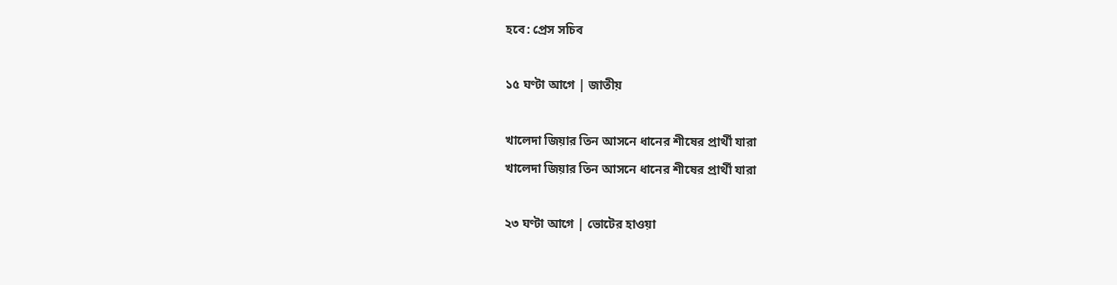হবে: প্রেস সচিব

১৫ ঘণ্টা আগে | জাতীয়

খালেদা জিয়ার তিন আসনে ধানের শীষের প্রার্থী যারা
খালেদা জিয়ার তিন আসনে ধানের শীষের প্রার্থী যারা

২৩ ঘণ্টা আগে | ভোটের হাওয়া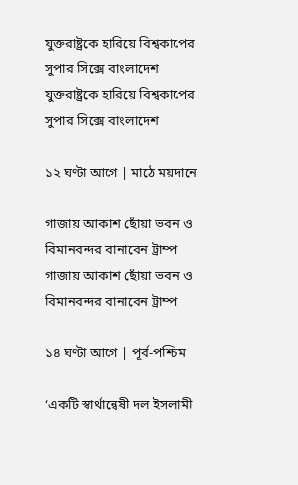যুক্তরাষ্ট্রকে হারিয়ে বিশ্বকাপের সুপার সিক্সে বাংলাদেশ
যুক্তরাষ্ট্রকে হারিয়ে বিশ্বকাপের সুপার সিক্সে বাংলাদেশ

১২ ঘণ্টা আগে | মাঠে ময়দানে

গাজায় আকাশ ছোঁয়া ভবন ও  বিমানবন্দর বানাবেন ট্রাম্প
গাজায় আকাশ ছোঁয়া ভবন ও বিমানবন্দর বানাবেন ট্রাম্প

১৪ ঘণ্টা আগে | পূর্ব-পশ্চিম

‘একটি স্বার্থান্বেষী দল ইসলামী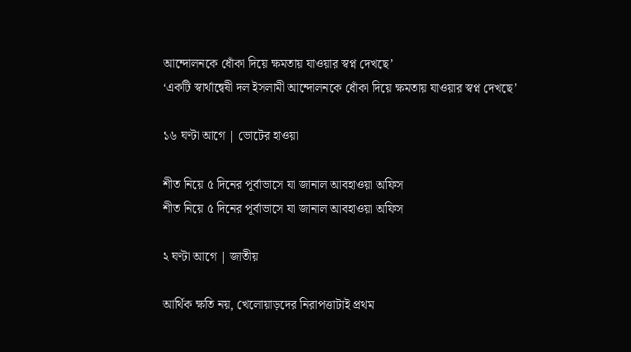আন্দোলনকে ধোঁকা দিয়ে ক্ষমতায় যাওয়ার স্বপ্ন দেখছে’
‘একটি স্বার্থান্বেষী দল ইসলামী আন্দোলনকে ধোঁকা দিয়ে ক্ষমতায় যাওয়ার স্বপ্ন দেখছে’

১৬ ঘণ্টা আগে | ভোটের হাওয়া

শীত নিয়ে ৫ দিনের পূর্বাভাসে যা জানাল আবহাওয়া অফিস
শীত নিয়ে ৫ দিনের পূর্বাভাসে যা জানাল আবহাওয়া অফিস

২ ঘণ্টা আগে | জাতীয়

আর্থিক ক্ষতি নয়, খেলোয়াড়দের নিরাপত্তাটাই প্রথম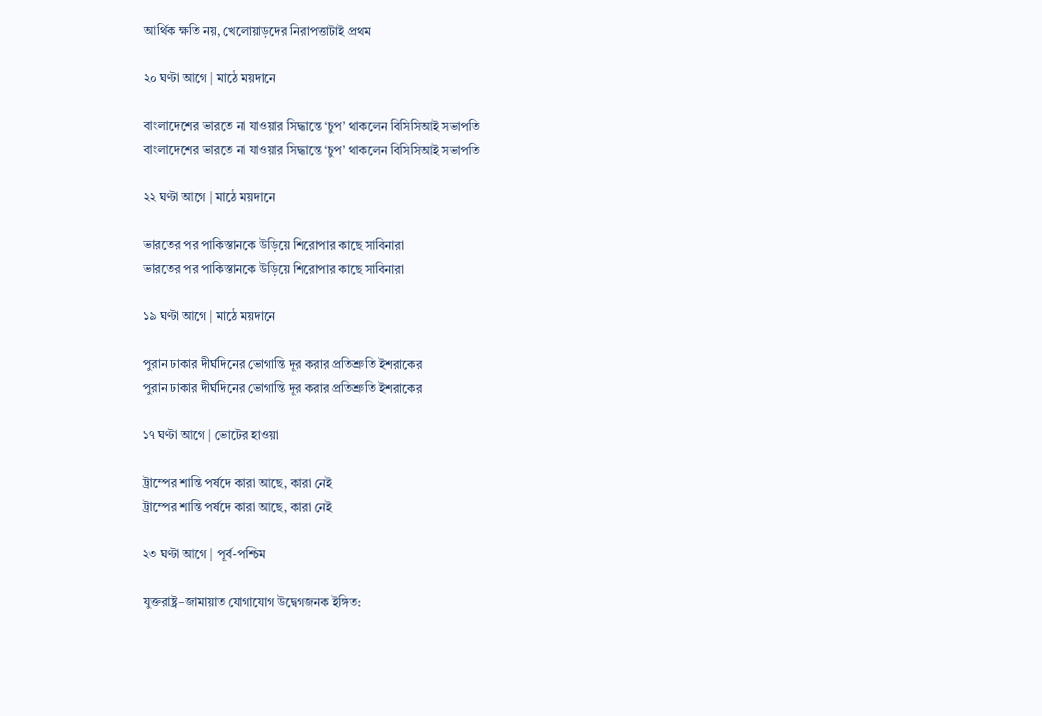আর্থিক ক্ষতি নয়, খেলোয়াড়দের নিরাপত্তাটাই প্রথম

২০ ঘণ্টা আগে | মাঠে ময়দানে

বাংলাদেশের ভারতে না যাওয়ার সিদ্ধান্তে ‘চুপ’ থাকলেন বিসিসিআই সভাপতি
বাংলাদেশের ভারতে না যাওয়ার সিদ্ধান্তে ‘চুপ’ থাকলেন বিসিসিআই সভাপতি

২২ ঘণ্টা আগে | মাঠে ময়দানে

ভারতের পর পাকিস্তানকে উড়িয়ে শিরোপার কাছে সাবিনারা
ভারতের পর পাকিস্তানকে উড়িয়ে শিরোপার কাছে সাবিনারা

১৯ ঘণ্টা আগে | মাঠে ময়দানে

পুরান ঢাকার দীর্ঘদিনের ভোগান্তি দূর করার প্রতিশ্রুতি ইশরাকের
পুরান ঢাকার দীর্ঘদিনের ভোগান্তি দূর করার প্রতিশ্রুতি ইশরাকের

১৭ ঘণ্টা আগে | ভোটের হাওয়া

ট্রাম্পের শান্তি পর্ষদে কারা আছে, কারা নেই
ট্রাম্পের শান্তি পর্ষদে কারা আছে, কারা নেই

২৩ ঘণ্টা আগে | পূর্ব-পশ্চিম

যুক্তরাষ্ট্র–জামায়াত যোগাযোগ উদ্বেগজনক ইঙ্গিত: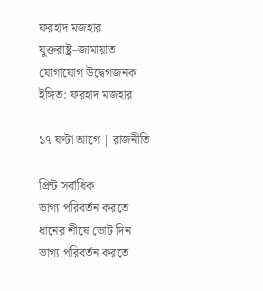ফরহাদ মজহার
যুক্তরাষ্ট্র–জামায়াত যোগাযোগ উদ্বেগজনক ইঙ্গিত: ফরহাদ মজহার

১৭ ঘণ্টা আগে | রাজনীতি

প্রিন্ট সর্বাধিক
ভাগ্য পরিবর্তন করতে ধানের শীষে ভোট দিন
ভাগ্য পরিবর্তন করতে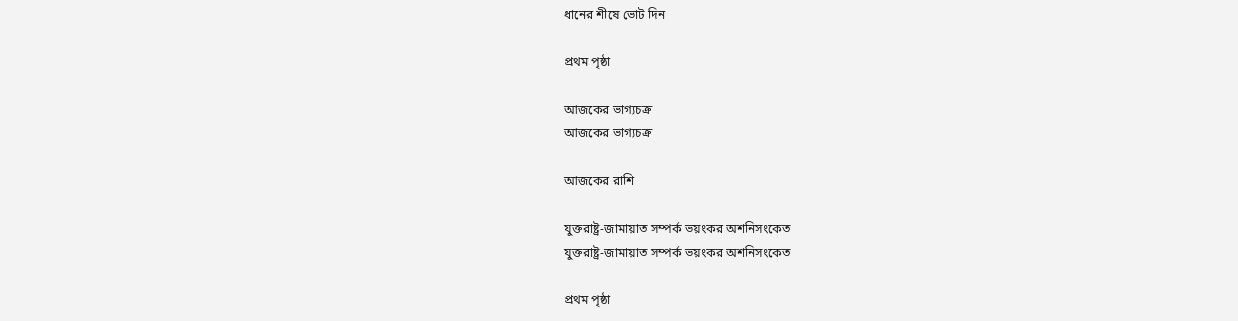ধানের শীষে ভোট দিন

প্রথম পৃষ্ঠা

আজকের ভাগ্যচক্র
আজকের ভাগ্যচক্র

আজকের রাশি

যুক্তরাষ্ট্র-জামায়াত সম্পর্ক ভয়ংকর অশনিসংকেত
যুক্তরাষ্ট্র-জামায়াত সম্পর্ক ভয়ংকর অশনিসংকেত

প্রথম পৃষ্ঠা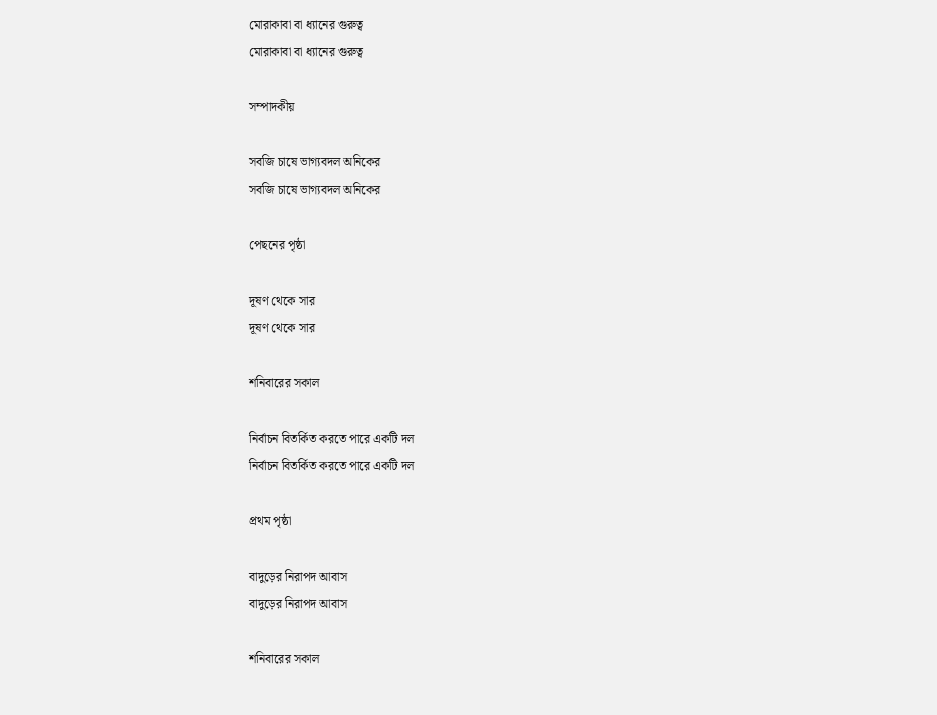মোরাকাবা বা ধ্যানের গুরুত্ব
মোরাকাবা বা ধ্যানের গুরুত্ব

সম্পাদকীয়

সবজি চাষে ভাগ্যবদল অনিকের
সবজি চাষে ভাগ্যবদল অনিকের

পেছনের পৃষ্ঠা

দূষণ থেকে সার
দূষণ থেকে সার

শনিবারের সকাল

নির্বাচন বিতর্কিত করতে পারে একটি দল
নির্বাচন বিতর্কিত করতে পারে একটি দল

প্রথম পৃষ্ঠা

বাদুড়ের নিরাপদ আবাস
বাদুড়ের নিরাপদ আবাস

শনিবারের সকাল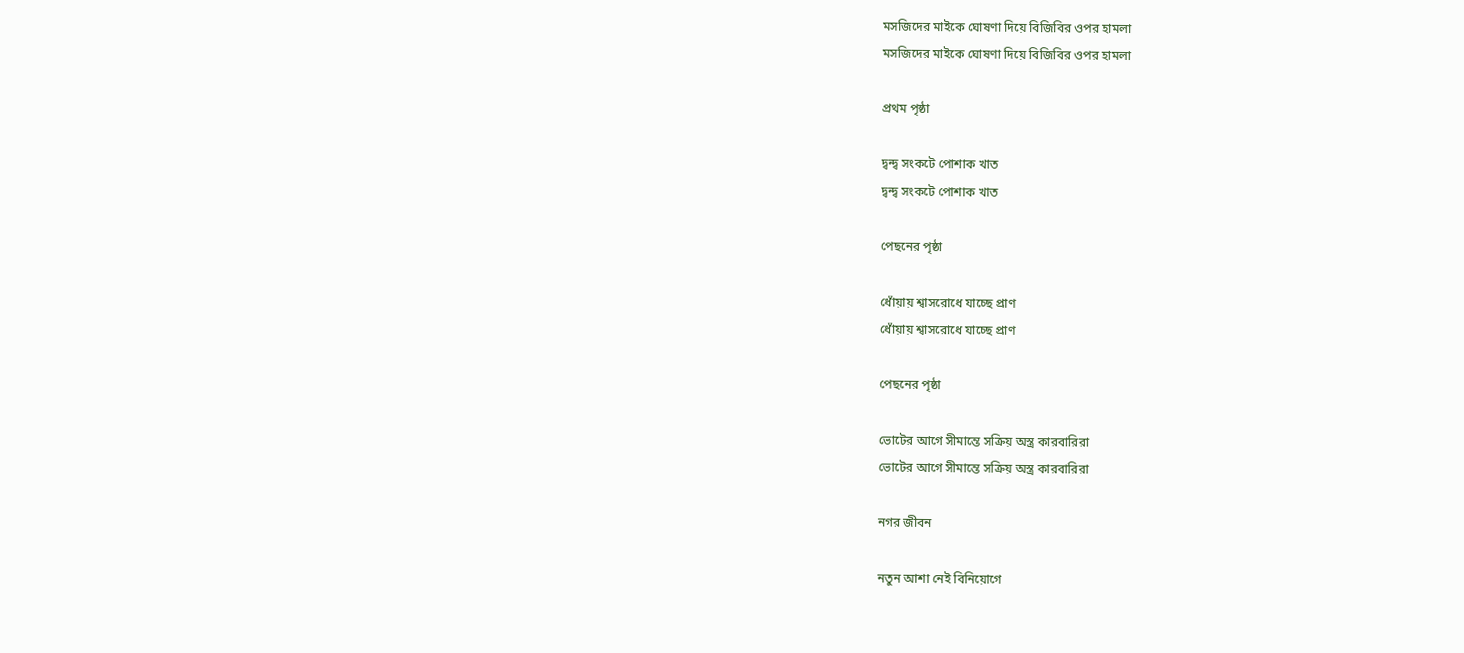মসজিদের মাইকে ঘোষণা দিয়ে বিজিবির ওপর হামলা
মসজিদের মাইকে ঘোষণা দিয়ে বিজিবির ওপর হামলা

প্রথম পৃষ্ঠা

দ্বন্দ্ব সংকটে পোশাক খাত
দ্বন্দ্ব সংকটে পোশাক খাত

পেছনের পৃষ্ঠা

ধোঁয়ায় শ্বাসরোধে যাচ্ছে প্রাণ
ধোঁয়ায় শ্বাসরোধে যাচ্ছে প্রাণ

পেছনের পৃষ্ঠা

ভোটের আগে সীমান্তে সক্রিয় অস্ত্র কারবারিরা
ভোটের আগে সীমান্তে সক্রিয় অস্ত্র কারবারিরা

নগর জীবন

নতুন আশা নেই বিনিয়োগে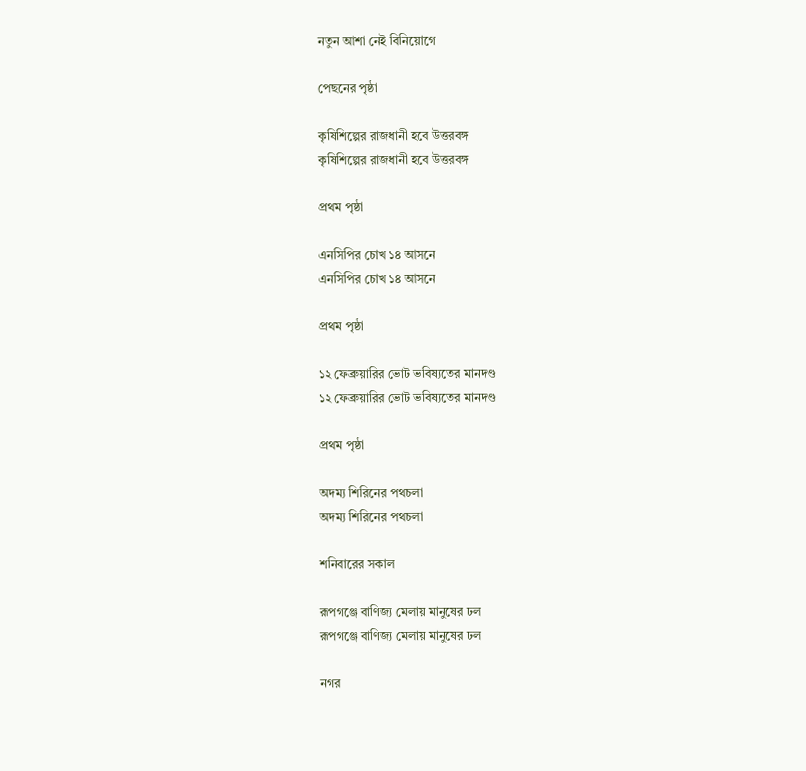নতুন আশা নেই বিনিয়োগে

পেছনের পৃষ্ঠা

কৃষিশিল্পের রাজধানী হবে উত্তরবঙ্গ
কৃষিশিল্পের রাজধানী হবে উত্তরবঙ্গ

প্রথম পৃষ্ঠা

এনসিপির চোখ ১৪ আসনে
এনসিপির চোখ ১৪ আসনে

প্রথম পৃষ্ঠা

১২ ফেব্রুয়ারির ভোট ভবিষ্যতের মানদণ্ড
১২ ফেব্রুয়ারির ভোট ভবিষ্যতের মানদণ্ড

প্রথম পৃষ্ঠা

অদম্য শিরিনের পথচলা
অদম্য শিরিনের পথচলা

শনিবারের সকাল

রূপগঞ্জে বাণিজ্য মেলায় মানুষের ঢল
রূপগঞ্জে বাণিজ্য মেলায় মানুষের ঢল

নগর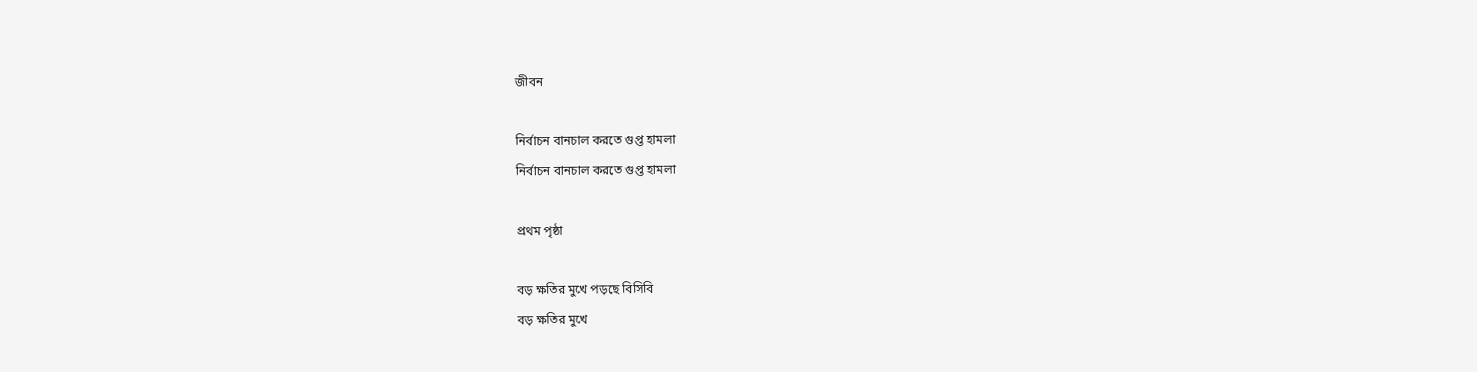জীবন

নির্বাচন বানচাল করতে গুপ্ত হামলা
নির্বাচন বানচাল করতে গুপ্ত হামলা

প্রথম পৃষ্ঠা

বড় ক্ষতির মুখে পড়ছে বিসিবি
বড় ক্ষতির মুখে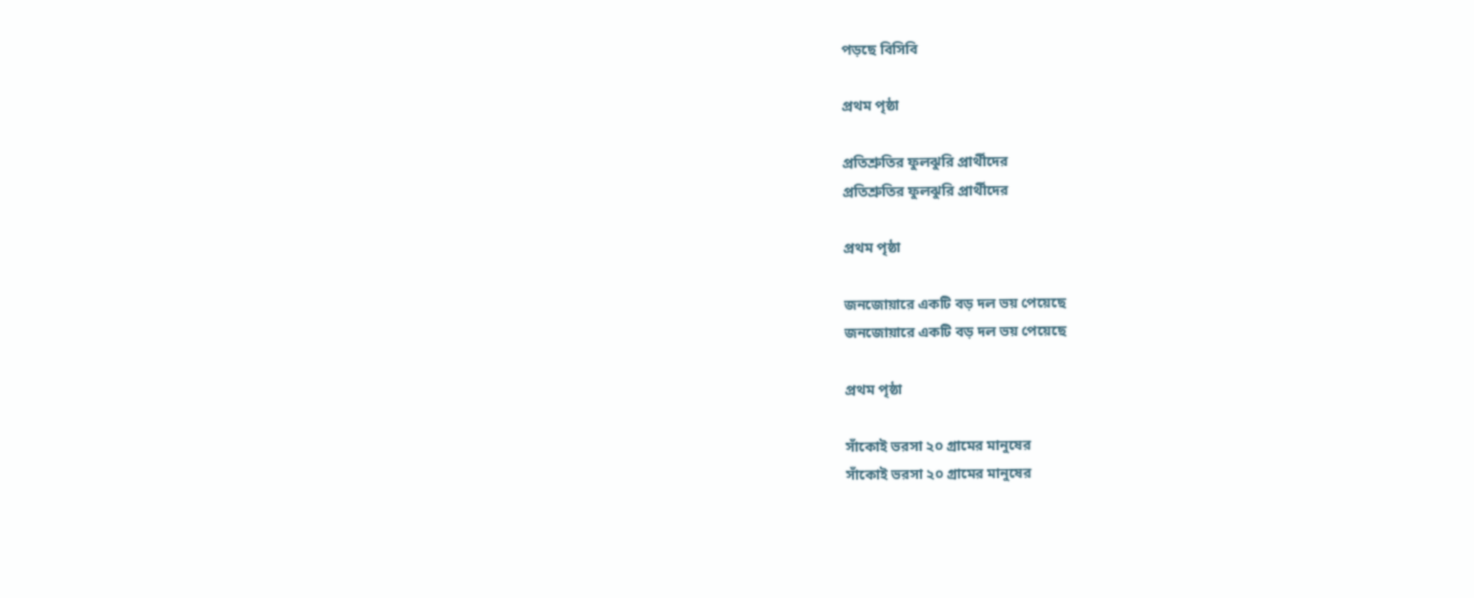পড়ছে বিসিবি

প্রথম পৃষ্ঠা

প্রতিশ্রুতির ফুলঝুরি প্রার্থীদের
প্রতিশ্রুতির ফুলঝুরি প্রার্থীদের

প্রথম পৃষ্ঠা

জনজোয়ারে একটি বড় দল ভয় পেয়েছে
জনজোয়ারে একটি বড় দল ভয় পেয়েছে

প্রথম পৃষ্ঠা

সাঁকোই ভরসা ২০ গ্রামের মানুষের
সাঁকোই ভরসা ২০ গ্রামের মানুষের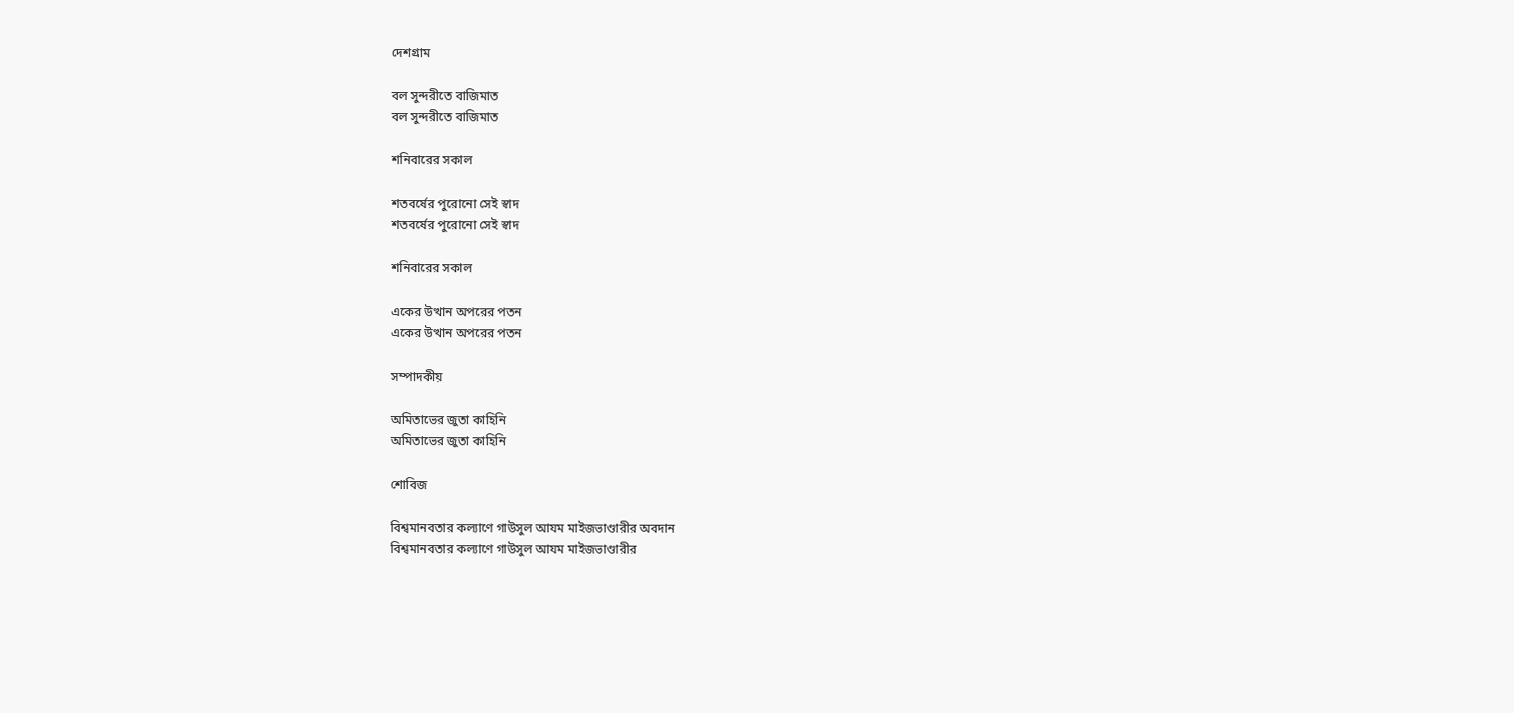দেশগ্রাম

বল সুন্দরীতে বাজিমাত
বল সুন্দরীতে বাজিমাত

শনিবারের সকাল

শতবর্ষের পুরোনো সেই স্বাদ
শতবর্ষের পুরোনো সেই স্বাদ

শনিবারের সকাল

একের উত্থান অপরের পতন
একের উত্থান অপরের পতন

সম্পাদকীয়

অমিতাভের জুতা কাহিনি
অমিতাভের জুতা কাহিনি

শোবিজ

বিশ্বমানবতার কল্যাণে গাউসুল আযম মাইজভাণ্ডারীর অবদান
বিশ্বমানবতার কল্যাণে গাউসুল আযম মাইজভাণ্ডারীর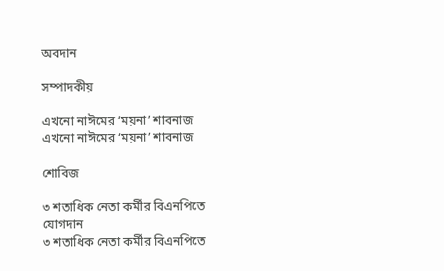অবদান

সম্পাদকীয়

এখনো নাঈমের ‘ময়না’ শাবনাজ
এখনো নাঈমের ‘ময়না’ শাবনাজ

শোবিজ

৩ শতাধিক নেতা কর্মীর বিএনপিতে যোগদান
৩ শতাধিক নেতা কর্মীর বিএনপিতে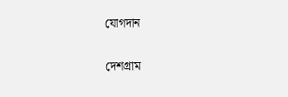যোগদান

দেশগ্রাম